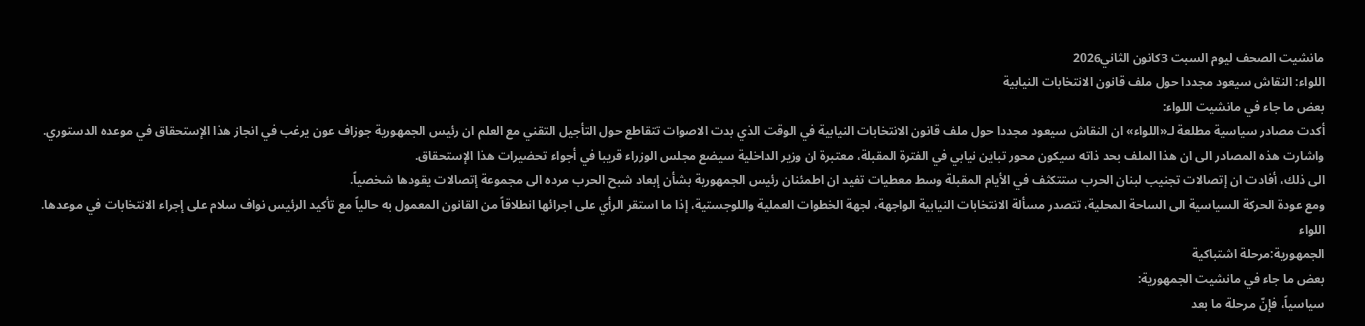مانشيت الصحف ليوم السبت 3كانون الثاني2026
اللواء: النقاش سيعود مجددا حول ملف قانون الانتخابات النيابية
بعض ما جاء في مانشيت اللواء:
أكدت مصادر سياسية مطلعة لـ«اللواء» ان النقاش سيعود مجددا حول ملف قانون الانتخابات النيابية في الوقت الذي بدت الاصوات تتقاطع حول التأجيل التقني مع العلم ان رئيس الجمهورية جوزاف عون يرغب في انجاز هذا الإستحقاق في موعده الدستوري.
واشارت هذه المصادر الى ان هذا الملف بحد ذاته سيكون محور تباين نيابي في الفترة المقبلة، معتبرة ان وزير الداخلية سيضع مجلس الوزراء قريبا في أجواء تحضيرات هذا الإستحقاق.
الى ذلك، أفادت ان إتصالات تجنيب لبنان الحرب ستتكثف في الأيام المقبلة وسط معطيات تفيد ان اطمئنان رئيس الجمهورية بشأن إبعاد شبح الحرب مرده الى مجموعة إتصالات يقودها شخصياً.
ومع عودة الحركة السياسية الى الساحة المحلية، تتصدر مسألة الانتخابات النيابية الواجهة، لجهة الخطوات العملية واللوجستية، إذا ما استقر الرأي على اجرائها انطلاقاً من القانون المعمول به حالياً مع تأكيد الرئيس نواف سلام على إجراء الانتخابات في موعدها.
اللواء
الجمهورية:مرحلة اشتباكية
بعض ما جاء في مانشيت الجمهورية:
سياسياً، فإنّ مرحلة ما بعد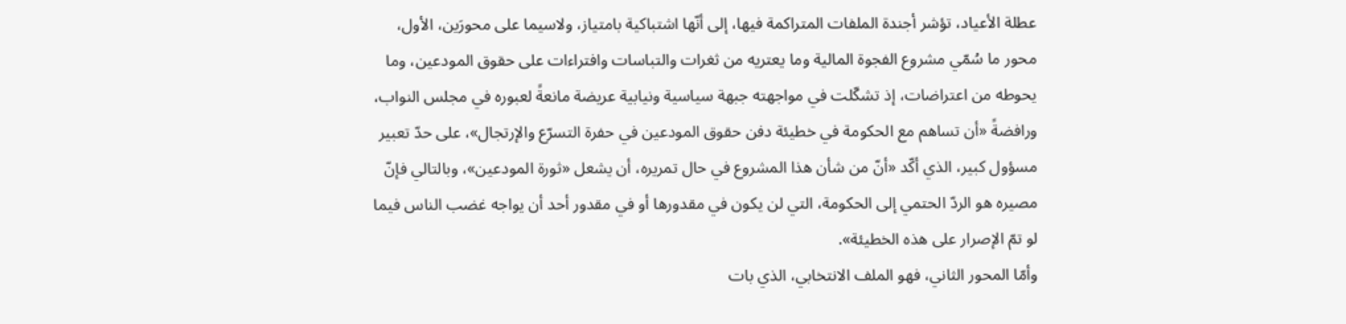عطلة الأعياد، تؤشر أجندة الملفات المتراكمة فيها، إلى أنّها اشتباكية بامتياز، ولاسيما على محورَين، الأول، محور ما سُمّي مشروع الفجوة المالية وما يعتريه من ثغرات والتباسات وافتراءات على حقوق المودعين، وما يحوطه من اعتراضات، إذ تشكّلت في مواجهته جبهة سياسية ونيابية عريضة مانعةً لعبوره في مجلس النواب، ورافضةً «أن تساهم مع الحكومة في خطيئة دفن حقوق المودعين في حفرة التسرّع والإرتجال»، على حدّ تعبير مسؤول كبير، الذي أكّد «أنّ من شأن هذا المشروع في حال تمريره، أن يشعل «ثورة المودعين»، وبالتالي فإنّ مصيره هو الردّ الحتمي إلى الحكومة، التي لن يكون في مقدورها أو في مقدور أحد أن يواجه غضب الناس فيما لو تمّ الإصرار على هذه الخطيئة».
وأمّا المحور الثاني، فهو الملف الانتخابي، الذي بات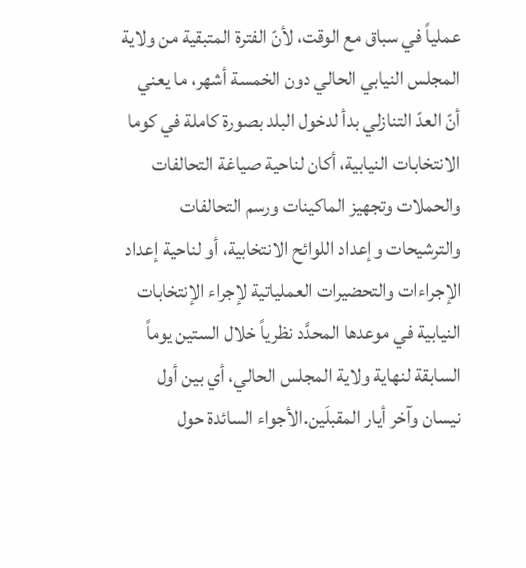عملياً في سباق مع الوقت، لأنّ الفترة المتبقية من ولاية المجلس النيابي الحالي دون الخمسة أشهر، ما يعني أنّ العدّ التنازلي بدأ لدخول البلد بصورة كاملة في كوما الانتخابات النيابية، أكان لناحية صياغة التحالفات والحملات وتجهيز الماكينات ورسم التحالفات والترشيحات وإعداد اللوائح الانتخابية، أو لناحية إعداد الإجراءات والتحضيرات العملياتية لإجراء الإنتخابات النيابية في موعدها المحدَّد نظرياً خلال الستين يوماً السابقة لنهاية ولاية المجلس الحالي، أي بين أول نيسان وآخر أيار المقبلَين.الأجواء السائدة حول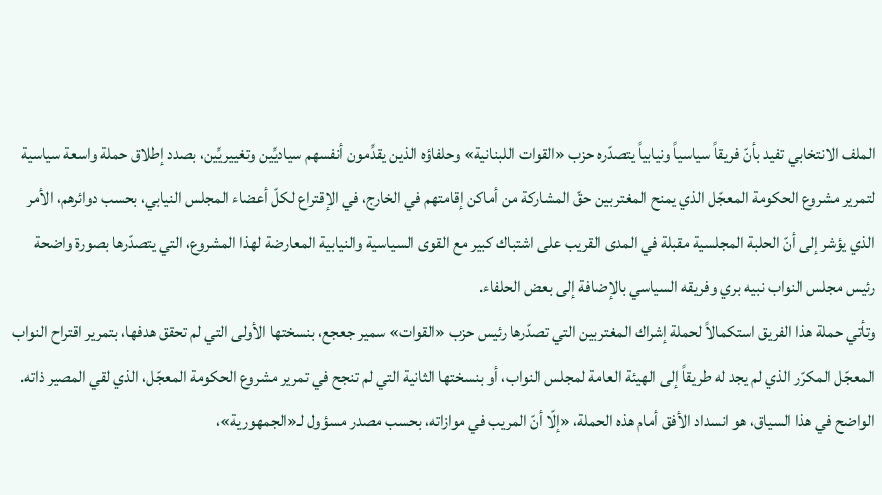الملف الانتخابي تفيد بأنّ فريقاً سياسياً ونيابياً يتصدّره حزب «القوات اللبنانية» وحلفاؤه الذين يقدِّمون أنفسهم سياديِّين وتغييريِّين، بصدد إطلاق حملة واسعة سياسية لتمرير مشروع الحكومة المعجّل الذي يمنح المغتربين حقّ المشاركة من أماكن إقامتهم في الخارج، في الإقتراع لكلّ أعضاء المجلس النيابي، بحسب دوائرهم، الأمر الذي يؤشر إلى أنّ الحلبة المجلسية مقبلة في المدى القريب على اشتباك كبير مع القوى السياسية والنيابية المعارضة لهذا المشروع، التي يتصدّرها بصورة واضحة رئيس مجلس النواب نبيه بري وفريقه السياسي بالإضافة إلى بعض الحلفاء.
وتأتي حملة هذا الفريق استكمالاً لحملة إشراك المغتربين التي تصدّرها رئيس حزب «القوات» سمير جعجع، بنسختها الأولى التي لم تحقق هدفها، بتمرير اقتراح النواب المعجّل المكرّر الذي لم يجد له طريقاً إلى الهيئة العامة لمجلس النواب، أو بنسختها الثانية التي لم تنجح في تمرير مشروع الحكومة المعجّل، الذي لقي المصير ذاته.
الواضح في هذا السياق، هو انسداد الأفق أمام هذه الحملة، «إلّا أنّ المريب في موازاته، بحسب مصدر مسؤول لـ«الجمهورية»،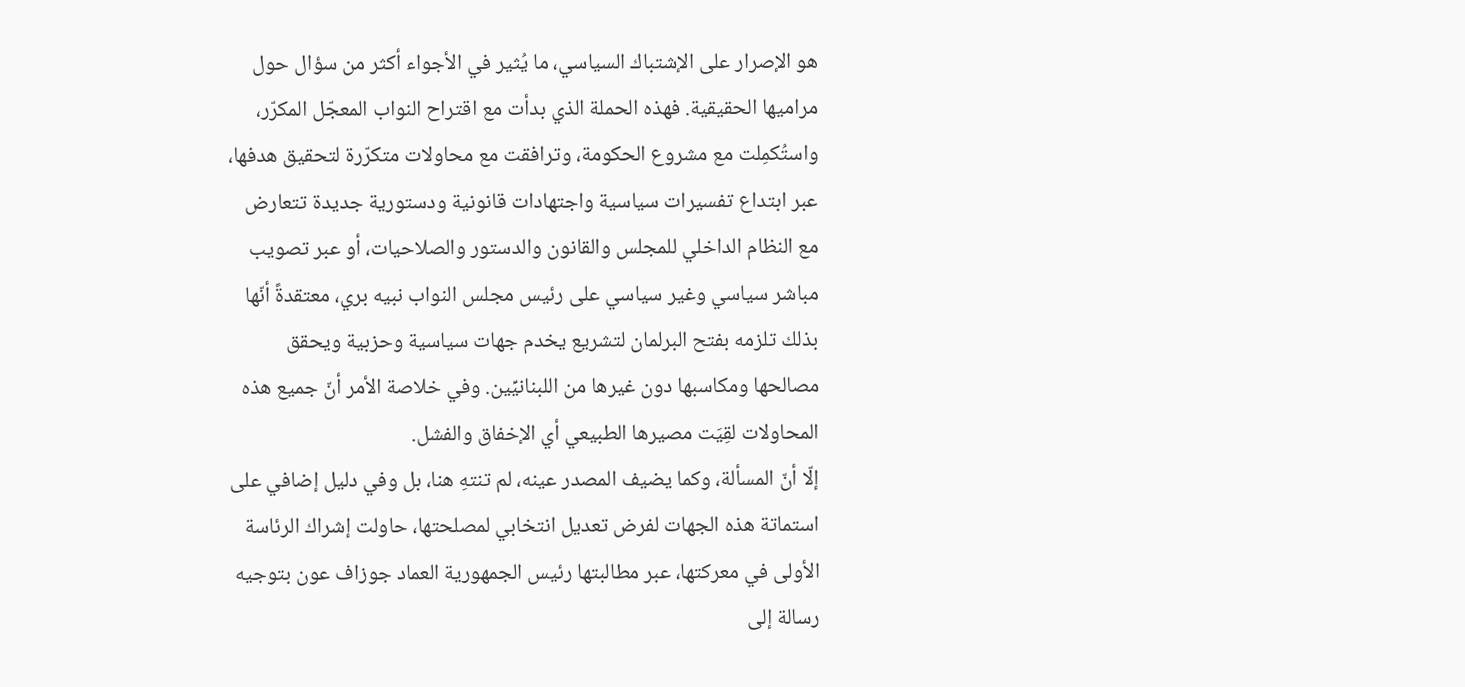هو الإصرار على الإشتباك السياسي، ما يُثير في الأجواء أكثر من سؤال حول مراميها الحقيقية. فهذه الحملة الذي بدأت مع اقتراح النواب المعجّل المكرّر، واستُكمِلت مع مشروع الحكومة، وترافقت مع محاولات متكرّرة لتحقيق هدفها، عبر ابتداع تفسيرات سياسية واجتهادات قانونية ودستورية جديدة تتعارض مع النظام الداخلي للمجلس والقانون والدستور والصلاحيات، أو عبر تصويب مباشر سياسي وغير سياسي على رئيس مجلس النواب نبيه بري، معتقدةً أنّها بذلك تلزمه بفتح البرلمان لتشريع يخدم جهات سياسية وحزبية ويحقق مصالحها ومكاسبها دون غيرها من اللبنانيِّين. وفي خلاصة الأمر أنّ جميع هذه المحاولات لقِيَت مصيرها الطبيعي أي الإخفاق والفشل.
إلّا أنّ المسألة، وكما يضيف المصدر عينه، لم تنتهِ هنا، بل وفي دليل إضافي على استماتة هذه الجهات لفرض تعديل انتخابي لمصلحتها، حاولت إشراك الرئاسة الأولى في معركتها، عبر مطالبتها رئيس الجمهورية العماد جوزاف عون بتوجيه رسالة إلى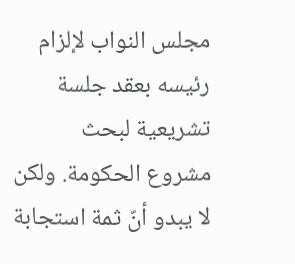مجلس النواب لإلزام رئيسه بعقد جلسة تشريعية لبحث مشروع الحكومة. ولكن لا يبدو أنّ ثمة استجابة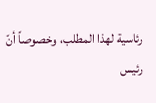رئاسية لهذا المطلب، وخصوصاً أنّ رئيس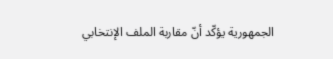الجمهورية يؤكّد أنّ مقاربة الملف الإنتخابي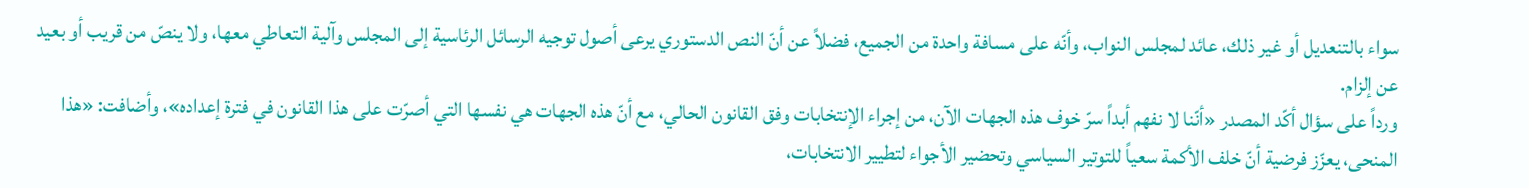سواء بالتنعديل أو غير ذلك، عائد لمجلس النواب، وأنّه على مسافة واحدة من الجميع، فضلاً عن أنّ النص الدستوري يرعى أصول توجيه الرسائل الرئاسية إلى المجلس وآلية التعاطي معها، ولا ينصّ من قريب أو بعيد عن إلزام.
ورداً على سؤال أكّد المصدر «أنّنا لا نفهم أبداً سرّ خوف هذه الجهات الآن، من إجراء الإنتخابات وفق القانون الحالي، مع أنّ هذه الجهات هي نفسها التي أصرّت على هذا القانون في فترة إعداده»، وأضافت: «هذا المنحى، يعزّز فرضية أنّ خلف الأكمة سعياً للتوتير السياسي وتحضير الأجواء لتطيير الانتخابات،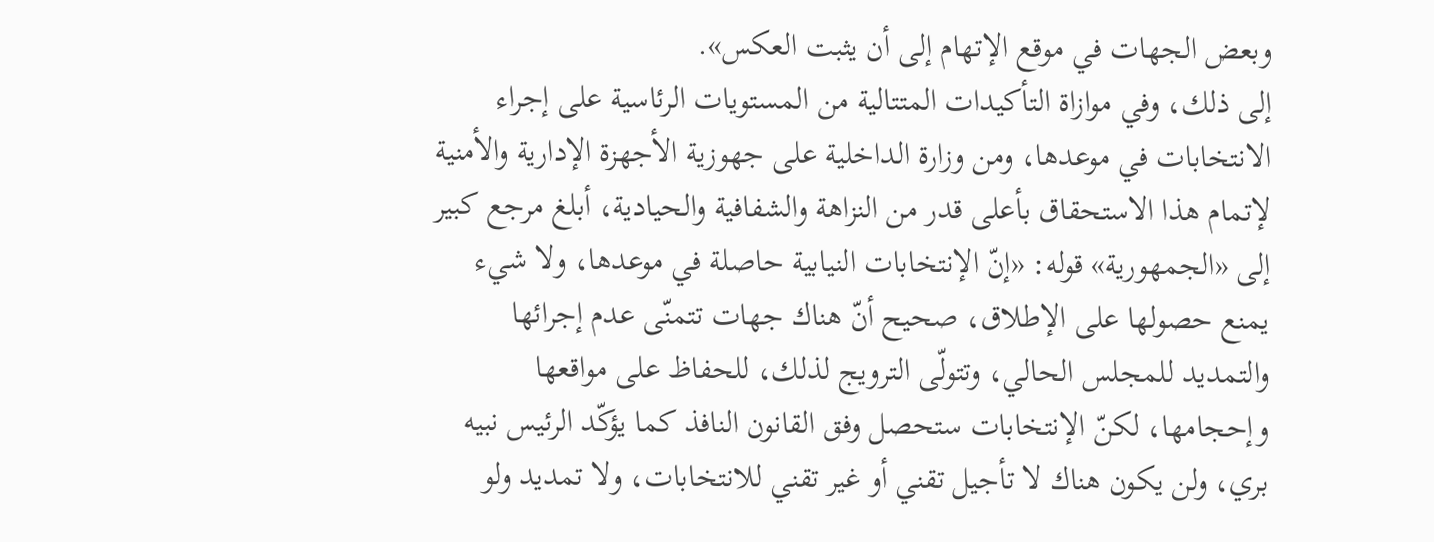وبعض الجهات في موقع الإتهام إلى أن يثبت العكس».
إلى ذلك، وفي موازاة التأكيدات المتتالية من المستويات الرئاسية على إجراء الانتخابات في موعدها، ومن وزارة الداخلية على جهوزية الأجهزة الإدارية والأمنية لإتمام هذا الاستحقاق بأعلى قدر من النزاهة والشفافية والحيادية، أبلغ مرجع كبير إلى «الجمهورية» قوله: «إنّ الإنتخابات النيابية حاصلة في موعدها، ولا شيء يمنع حصولها على الإطلاق، صحيح أنّ هناك جهات تتمنّى عدم إجرائها والتمديد للمجلس الحالي، وتتولّى الترويج لذلك، للحفاظ على مواقعها وإحجامها، لكنّ الإنتخابات ستحصل وفق القانون النافذ كما يؤكّد الرئيس نبيه بري، ولن يكون هناك لا تأجيل تقني أو غير تقني للانتخابات، ولا تمديد ولو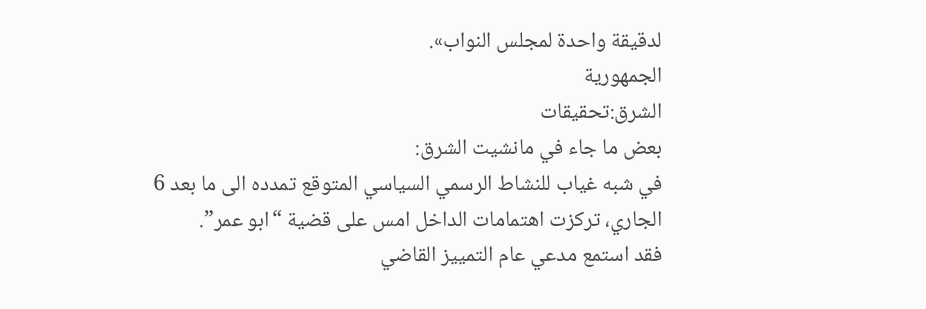لدقيقة واحدة لمجلس النواب».
الجمهورية
الشرق:تحقيقات
بعض ما جاء في مانشيت الشرق:
في شبه غياب للنشاط الرسمي السياسي المتوقع تمدده الى ما بعد 6 الجاري، تركزت اهتمامات الداخل امس على قضية “ابو عمر”.
فقد استمع مدعي عام التمييز القاضي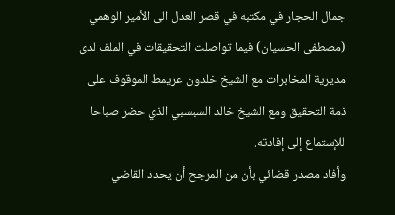جمال الحجار في مكتبه في قصر العدل الى الأمير الوهمي (مصطفى الحسيان) فيما تواصلت التحقيقات في الملف لدى مديرية المخابرات مع الشيخ خلدون عريمط الموقوف على ذمة التحقيق ومع الشيخ خالد السبسبي الذي حضر صباحا للإستماع إلى إفادته.
وأفاد مصدر قضائي بأن من المرجح أن يحدد القاضي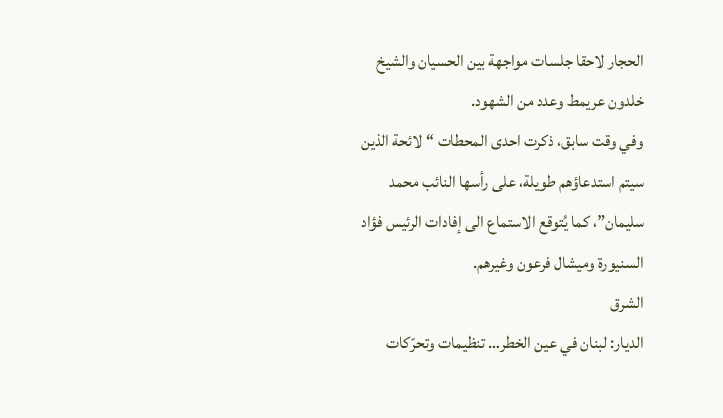الحجار لاحقا جلسات مواجهة بين الحسيان والشيخ خلدون عريمط وعدد من الشهود.
وفي وقت سابق، ذكرت احدى المحطات “لائحة الذين سيتم استدعاؤهم طويلة، على رأسها النائب محمد سليمان”، كما يُتوقع الاستماع الى إفادات الرئيس فؤاد السنيورة وميشال فرعون وغيرهم.
الشرق
الديار: لبنان في عين الخطر… تنظيمات وتحرّكات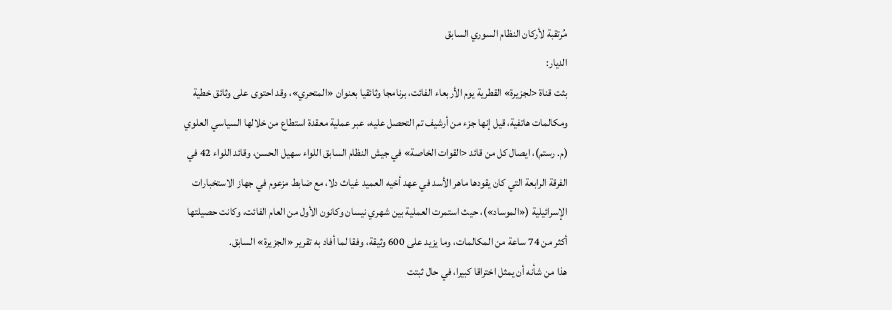مُرتقبة لأركان النظام السوري السابق
الديار:
بثت قناة <لجزيرة» القطرية يوم الأربعاء الفائت، برنامجا وثائقيا بعنوان «المتحري»، وقد احتوى على وثائق خطية ومكالمات هاتفية، قيل إنها جزء من أرشيف تم التحصل عليه، عبر عملية معقدة استطاع من خلالها السياسي العلوي (م. رستم)، ايصال كل من قائد <القوات الخاصة» في جيش النظام السابق اللواء سهيل الحسن، وقائد اللواء 42 في الفرقة الرابعة التي كان يقودها ماهر الأسد في عهد أخيه العميد غياث دلا، مع ضابط مزعوم في جهاز الاستخبارات الإسرائيلية («الموساد»)، حيث استمرت العملية بين شهري نيسان وكانون الأول من العام الفائت، وكانت حصيلتها أكثر من 74 ساعة من المكالمات، وما يزيد على 600 وثيقة، وفقا لما أفاد به تقرير «الجزيرة» السابق.
هذا من شأنه أن يمثل اختراقا كبيرا، في حال ثبتت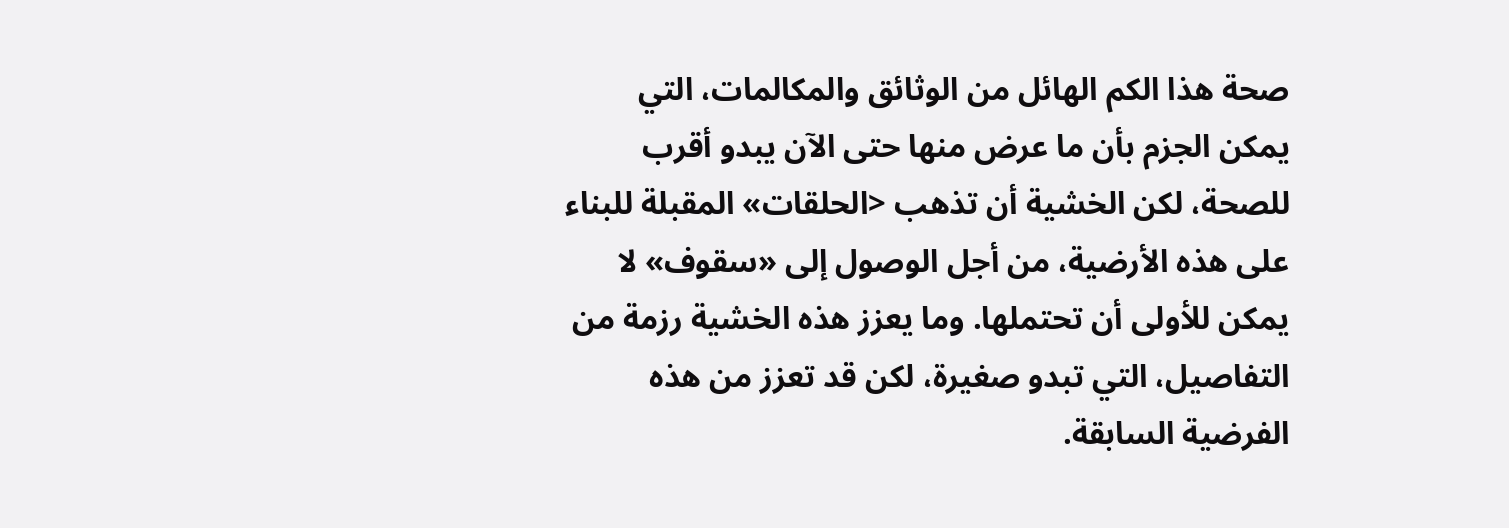صحة هذا الكم الهائل من الوثائق والمكالمات، التي يمكن الجزم بأن ما عرض منها حتى الآن يبدو أقرب للصحة، لكن الخشية أن تذهب <الحلقات» المقبلة للبناء على هذه الأرضية، من أجل الوصول إلى «سقوف» لا يمكن للأولى أن تحتملها. وما يعزز هذه الخشية رزمة من التفاصيل، التي تبدو صغيرة، لكن قد تعزز من هذه الفرضية السابقة.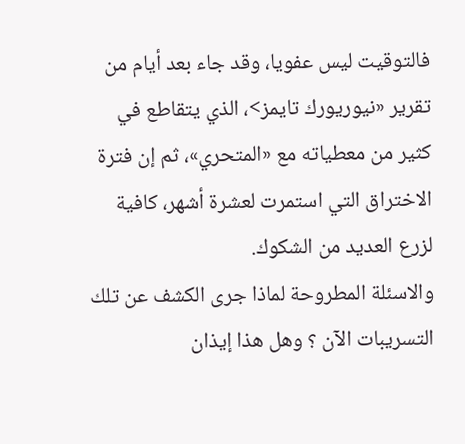فالتوقيت ليس عفويا، وقد جاء بعد أيام من تقرير «نيوريورك تايمز>، الذي يتقاطع في كثير من معطياته مع «المتحري»، ثم إن فترة الاختراق التي استمرت لعشرة أشهر، كافية لزرع العديد من الشكوك.
والاسئلة المطروحة لماذا جرى الكشف عن تلك التسريبات الآن ؟ وهل هذا إيذان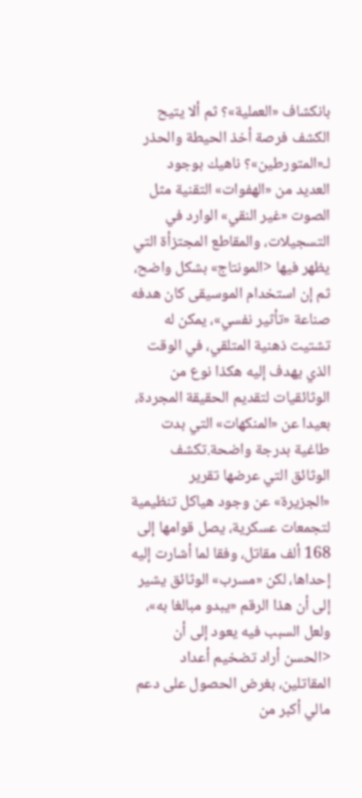بانكشاف «العملية»؟ ثم ألا يتيح الكشف فرصة أخذ الحيطة والحذر لـ«المتورطين»؟ ناهيك بوجود العديد من «الهفوات» التقنية مثل الصوت «غير النقي» الوارد في التسجيلات، والمقاطع المجتزأة التي يظهر فيها <المونتاج» بشكل واضح، ثم إن استخدام الموسيقى كان هدفه صناعة «تأثير نفسي»، يمكن له تشتيت ذهنية المتلقي، في الوقت الذي يهدف إليه هكذا نوع من الوثائقيات لتقديم الحقيقة المجردة، بعيدا عن «المنكهات» التي بدت طاغية بدرجة واضحة.تكشف الوثائق التي عرضها تقرير «الجزيرة» عن وجود هياكل تنظيمية لتجمعات عسكرية، يصل قوامها إلى 168 ألف مقاتل، وفقا لما أشارت إليه إحداها، لكن «مسرب» الوثائق يشير إلى أن هذا الرقم «يبدو مبالغا به»، ولعل السبب فيه يعود إلى أن <الحسن أراد تضخيم أعداد المقاتلين، بغرض الحصول على دعم مالي أكبر من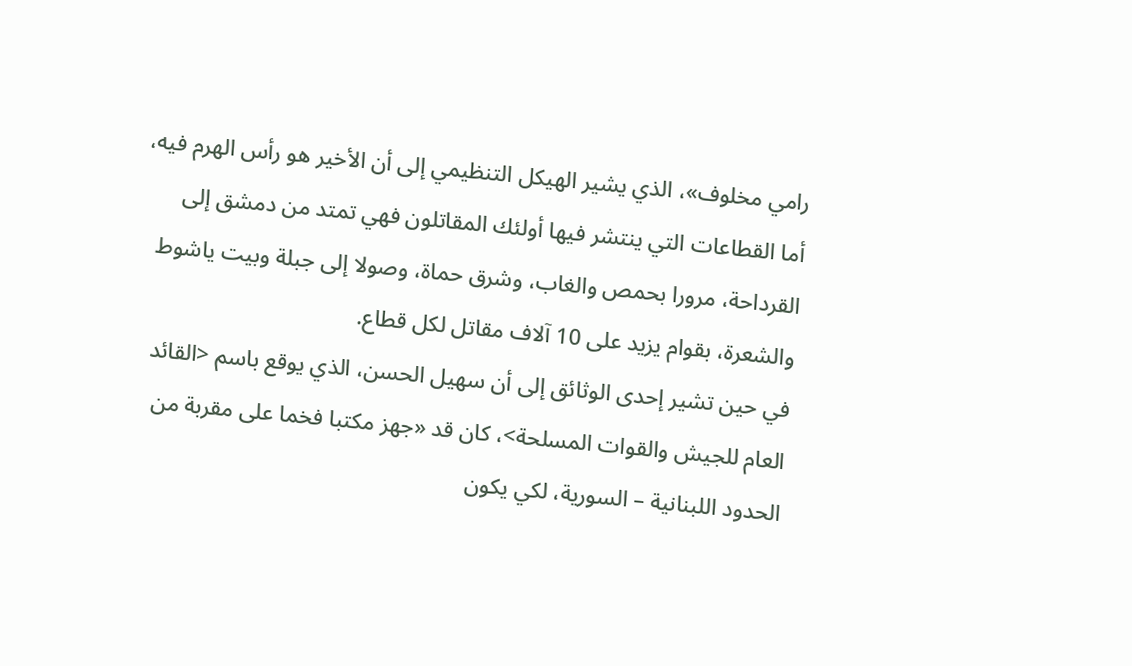رامي مخلوف»، الذي يشير الهيكل التنظيمي إلى أن الأخير هو رأس الهرم فيه، أما القطاعات التي ينتشر فيها أولئك المقاتلون فهي تمتد من دمشق إلى القرداحة، مرورا بحمص والغاب، وشرق حماة، وصولا إلى جبلة وبيت ياشوط والشعرة، بقوام يزيد على 10 آلاف مقاتل لكل قطاع.
في حين تشير إحدى الوثائق إلى أن سهيل الحسن، الذي يوقع باسم <القائد العام للجيش والقوات المسلحة>، كان قد «جهز مكتبا فخما على مقربة من الحدود اللبنانية – السورية، لكي يكون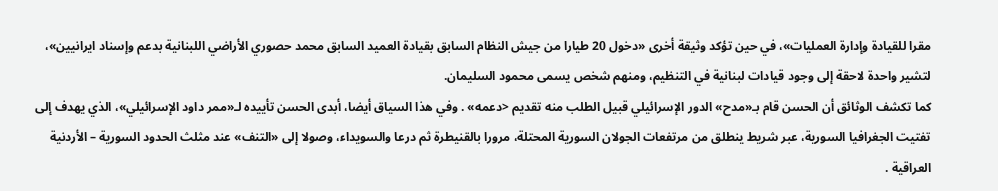مقرا للقيادة وإدارة العمليات»، في حين تؤكد وثيقة أخرى «دخول 20 طيارا من جيش النظام السابق بقيادة العميد السابق محمد حصوري الأراضي اللبنانية بدعم وإسناد ايرانيين»، لتشير واحدة لاحقة إلى وجود قيادات لبنانية في التنظيم، ومنهم شخص يسمى محمود السليمان.
كما تكشف الوثائق أن الحسن قام بـ«مدح» الدور الإسرائيلي قبيل الطلب منه تقديم <دعمه» . وفي هذا السياق أيضا، أبدى الحسن تأييده لـ«ممر داود الإسرائيلي»، الذي يهدف إلى تفتيت الجغرافيا السورية، عبر شريط ينطلق من مرتفعات الجولان السورية المحتلة، مرورا بالقنيطرة ثم درعا والسويداء، وصولا إلى «التنف» عند مثلث الحدود السورية – الأردنية العراقية .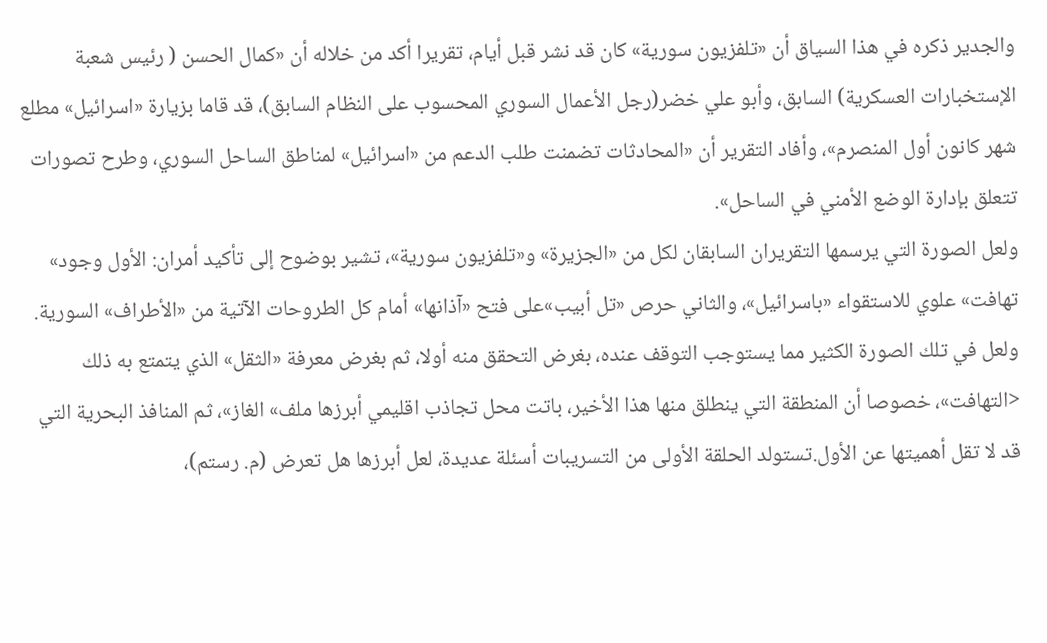والجدير ذكره في هذا السياق أن «تلفزيون سورية» كان قد نشر قبل أيام، تقريرا أكد من خلاله أن «كمال الحسن ( رئيس شعبة الإستخبارات العسكرية) السابق، وأبو علي خضر(رجل الأعمال السوري المحسوب على النظام السابق)، قد قاما بزيارة «اسرائيل» مطلع شهر كانون أول المنصرم»، وأفاد التقرير أن «المحادثات تضمنت طلب الدعم من «اسرائيل» لمناطق الساحل السوري، وطرح تصورات تتعلق بإدارة الوضع الأمني في الساحل».
ولعل الصورة التي يرسمها التقريران السابقان لكل من «الجزيرة» و«تلفزيون سورية»، تشير بوضوح إلى تأكيد أمران: الأول وجود» تهافت» علوي للاستقواء «باسرائيل»، والثاني حرص «تل أبيب»على فتح «آذانها» أمام كل الطروحات الآتية من «الأطراف» السورية. ولعل في تلك الصورة الكثير مما يستوجب التوقف عنده، بغرض التحقق منه أولا، ثم بغرض معرفة «الثقل» الذي يتمتع به ذلك <التهافت»، خصوصا أن المنطقة التي ينطلق منها هذا الأخير، باتت محل تجاذب اقليمي أبرزها ملف» الغاز»، ثم المنافذ البحرية التي قد لا تقل أهميتها عن الأول.تستولد الحلقة الأولى من التسريبات أسئلة عديدة، لعل أبرزها هل تعرض (م. رستم)،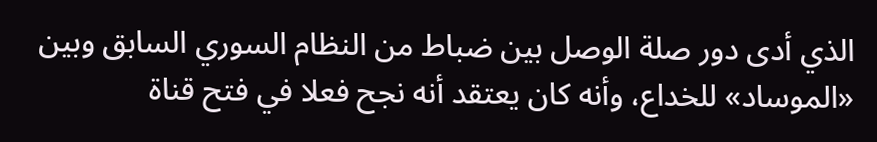الذي أدى دور صلة الوصل بين ضباط من النظام السوري السابق وبين «الموساد» للخداع، وأنه كان يعتقد أنه نجح فعلا في فتح قناة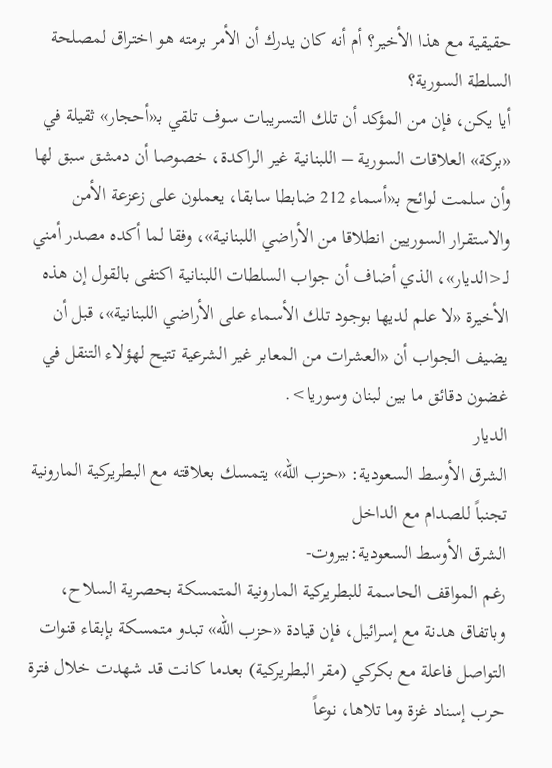حقيقية مع هذا الأخير؟ أم أنه كان يدرك أن الأمر برمته هو اختراق لمصلحة السلطة السورية؟
أيا يكن، فإن من المؤكد أن تلك التسريبات سوف تلقي بـ«أحجار» ثقيلة في «بركة» العلاقات السورية – اللبنانية غير الراكدة، خصوصا أن دمشق سبق لها وأن سلمت لوائح بـ«أسماء 212 ضابطا سابقا، يعملون على زعزعة الأمن والاستقرار السوريين انطلاقا من الأراضي اللبنانية»، وفقا لما أكده مصدر أمني لـ<الديار»، الذي أضاف أن جواب السلطات اللبنانية اكتفى بالقول إن هذه الأخيرة «لا علم لديها بوجود تلك الأسماء على الأراضي اللبنانية»، قبل أن يضيف الجواب أن «العشرات من المعابر غير الشرعية تتيح لهؤلاء التنقل في غضون دقائق ما بين لبنان وسوريا>.
الديار
الشرق الأوسط السعودية: «حزب الله» يتمسك بعلاقته مع البطريركية المارونية تجنباً للصدام مع الداخل
الشرق الأوسط السعودية:بيروت-
رغم المواقف الحاسمة للبطريركية المارونية المتمسكة بحصرية السلاح، وباتفاق هدنة مع إسرائيل، فإن قيادة «حزب الله» تبدو متمسكة بإبقاء قنوات التواصل فاعلة مع بكركي (مقر البطريركية) بعدما كانت قد شهدت خلال فترة حرب إسناد غزة وما تلاها، نوعاً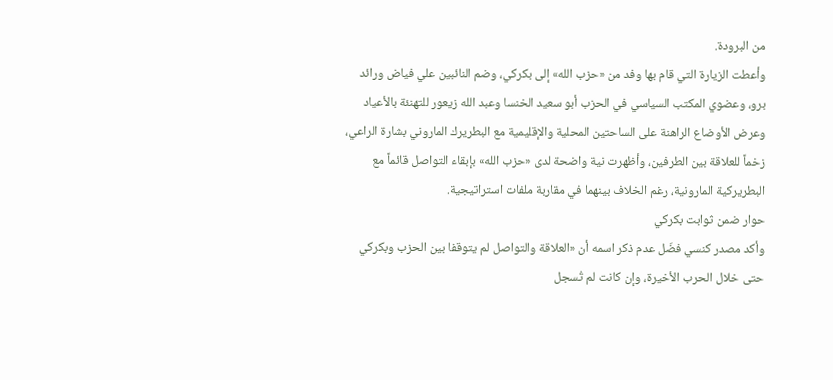من البرودة.
وأعطت الزيارة التي قام بها وفد من «حزب الله» إلى بكركي، وضم النائبين علي فياض ورائد برو، وعضوي المكتب السياسي في الحزب أبو سعيد الخنسا وعبد الله زيعور للتهنئة بالأعياد وعرض الأوضاع الراهنة على الساحتين المحلية والإقليمية مع البطريرك الماروني بشارة الراعي، زخماً للعلاقة بين الطرفين، وأظهرت نية واضحة لدى «حزب الله» بإبقاء التواصل قائماً مع البطريركية المارونية، رغم الخلاف بينهما في مقاربة ملفات استراتيجية.
حوار ضمن ثوابت بكركي
وأكد مصدر كنسي فضّل عدم ذكر اسمه أن «العلاقة والتواصل لم يتوقفا بين الحزب وبكركي حتى خلال الحرب الأخيرة، وإن كانت لم تُسجل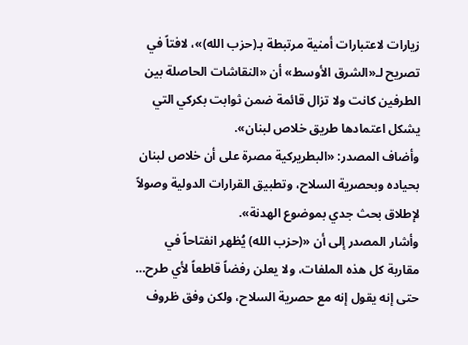زيارات لاعتبارات أمنية مرتبطة بـ(حزب الله)»، لافتاً في تصريح لـ«الشرق الأوسط» أن «النقاشات الحاصلة بين الطرفين كانت ولا تزال قائمة ضمن ثوابت بكركي التي يشكل اعتمادها طريق خلاص لبنان».
وأضاف المصدر: «البطريركية مصرة على أن خلاص لبنان بحياده وبحصرية السلاح، وتطبيق القرارات الدولية وصولاً لإطلاق بحث جدي بموضوع الهدنة».
وأشار المصدر إلى أن «(حزب الله) يُظهر انفتاحاً في مقاربة كل هذه الملفات، ولا يعلن رفضاً قاطعاً لأي طرح… حتى إنه يقول إنه مع حصرية السلاح، ولكن وفق ظروف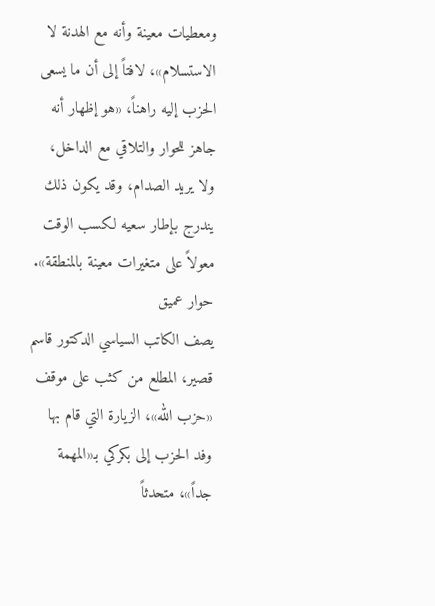ومعطيات معينة وأنه مع الهدنة لا الاستسلام»، لافتاً إلى أن ما يسعى الحزب إليه راهناً، «هو إظهار أنه جاهز للحوار والتلاقي مع الداخل، ولا يريد الصدام، وقد يكون ذلك يندرج بإطار سعيه لكسب الوقت معولاً على متغيرات معينة بالمنطقة».
حوار عميق
يصف الكاتب السياسي الدكتور قاسم قصير، المطلع من كثب على موقف «حزب الله»، الزيارة التي قام بها وفد الحزب إلى بكركي بـ«المهمة جداً»، متحدثاً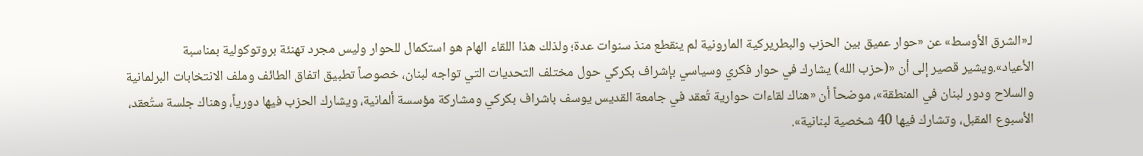لـ«الشرق الأوسط» عن «حوار عميق بين الحزب والبطريركية المارونية لم ينقطع منذ سنوات عدة؛ ولذلك هذا اللقاء الهام هو استكمال للحوار وليس مجرد تهنئة بروتوكولية بمناسبة الأعياد».ويشير قصير إلى أن «(حزب الله) يشارك في حوار فكري وسياسي بإشراف بكركي حول مختلف التحديات التي تواجه لبنان، خصوصاً تطبيق اتفاق الطائف وملف الانتخابات البرلمانية والسلاح ودور لبنان في المنطقة»، موضحاً أن «هناك لقاءات حوارية تُعقد في جامعة القديس يوسف باشراف بكركي ومشاركة مؤسسة ألمانية، ويشارك الحزب فيها دورياً، وهناك جلسة ستُعقد، الأسبوع المقبل، وتشارك فيها 40 شخصية لبنانية».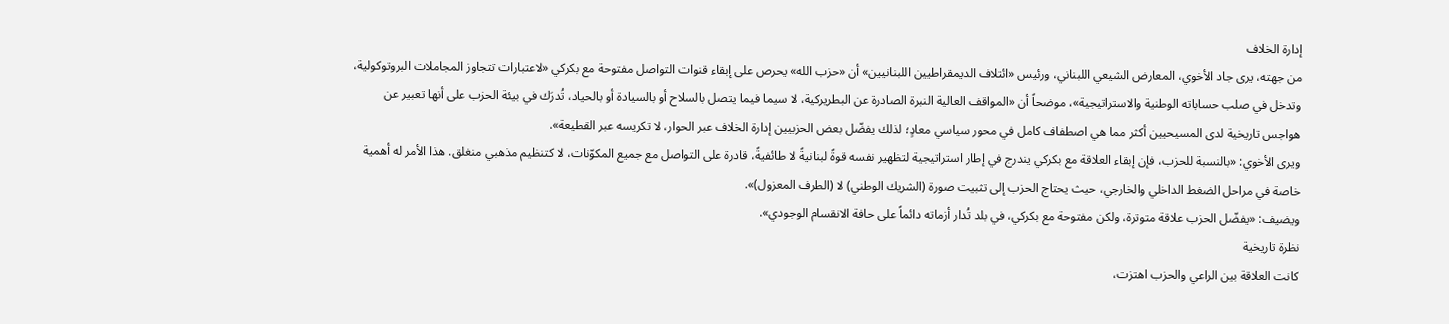إدارة الخلاف
من جهته، يرى جاد الأخوي، المعارض الشيعي اللبناني، ورئيس «ائتلاف الديمقراطيين اللبنانيين» أن «حزب الله» يحرص على إبقاء قنوات التواصل مفتوحة مع بكركي «لاعتبارات تتجاوز المجاملات البروتوكولية، وتدخل في صلب حساباته الوطنية والاستراتيجية»، موضحاً أن «المواقف العالية النبرة الصادرة عن البطريركية، لا سيما فيما يتصل بالسلاح أو بالسيادة أو بالحياد، تُدرَك في بيئة الحزب على أنها تعبير عن هواجس تاريخية لدى المسيحيين أكثر مما هي اصطفاف كامل في محور سياسي معادٍ؛ لذلك يفضّل بعض الحزبيين إدارة الخلاف عبر الحوار، لا تكريسه عبر القطيعة».
ويرى الأخوي: «بالنسبة للحزب، فإن إبقاء العلاقة مع بكركي يندرج في إطار استراتيجية لتظهير نفسه قوةً لبنانيةً لا طائفيةً، قادرة على التواصل مع جميع المكوّنات، لا كتنظيم مذهبي منغلق. هذا الأمر له أهمية خاصة في مراحل الضغط الداخلي والخارجي، حيث يحتاج الحزب إلى تثبيت صورة (الشريك الوطني) لا (الطرف المعزول)».
ويضيف: «يفضّل الحزب علاقة متوترة، ولكن مفتوحة مع بكركي، في بلد تُدار أزماته دائماً على حافة الانقسام الوجودي».
نظرة تاريخية
كانت العلاقة بين الراعي والحزب اهتزت،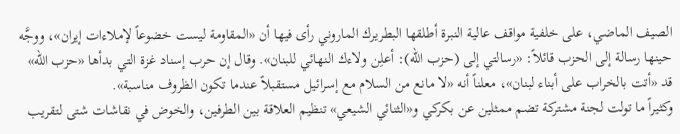الصيف الماضي، على خلفية مواقف عالية النبرة أطلقها البطريرك الماروني رأى فيها أن «المقاومة ليست خضوعاً لإملاءات إيران»، ووجَّه حينها رسالة إلى الحزب قائلاً: «رسالتي إلى (حزب الله): أعلِن ولاءك النهائي للبنان». وقال إن حرب إسناد غزة التي بدأها «حزب الله» قد «أتت بالخراب على أبناء لبنان»، معلناً أنه «لا مانع من السلام مع إسرائيل مستقبلاً عندما تكون الظروف مناسبة».
وكثيراً ما تولت لجنة مشتركة تضم ممثلين عن بكركي و«الثنائي الشيعي» تنظيم العلاقة بين الطرفين، والخوض في نقاشات شتى لتقريب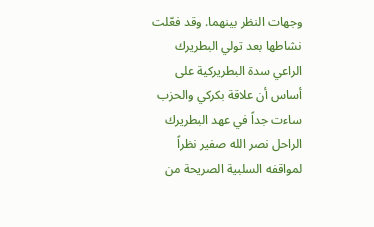وجهات النظر بينهما. وقد فعّلت نشاطها بعد تولي البطريرك الراعي سدة البطريركية على أساس أن علاقة بكركي والحزب ساءت جداً في عهد البطريرك الراحل نصر الله صفير نظراً لمواقفه السلبية الصريحة من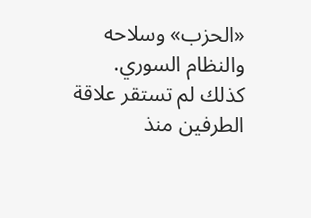«الحزب» وسلاحه والنظام السوري.
كذلك لم تستقر علاقة الطرفين منذ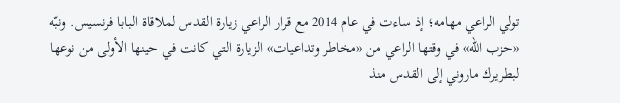تولي الراعي مهامه؛ إذ ساءت في عام 2014 مع قرار الراعي زيارة القدس لملاقاة البابا فرنسيس. ونبّه «حزب الله» في وقتها الراعي من «مخاطر وتداعيات» الزيارة التي كانت في حينها الأولى من نوعها لبطريرك ماروني إلى القدس منذ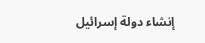إنشاء دولة إسرائيل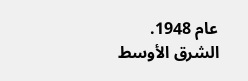عام 1948.
الشرق الأوسط